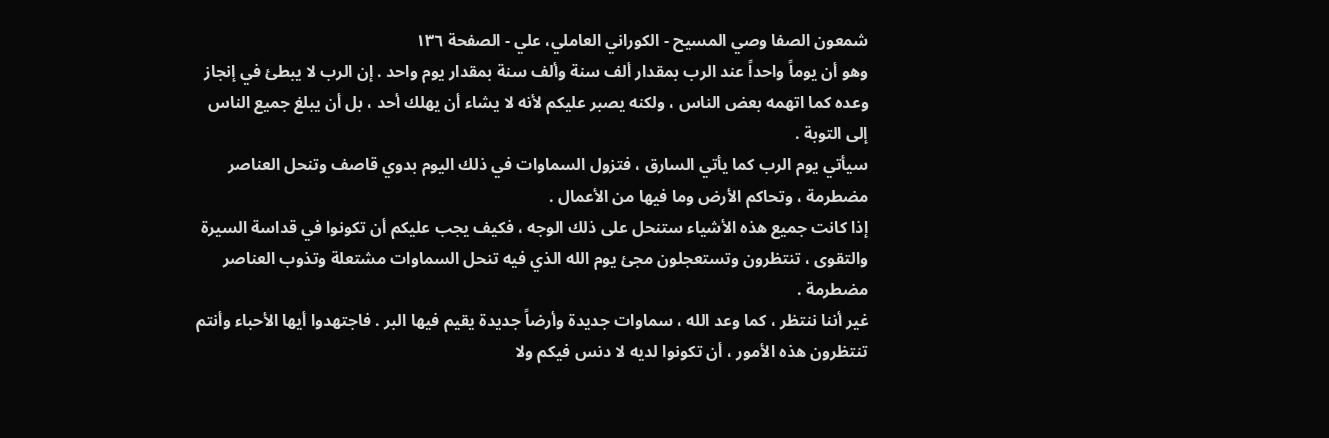شمعون الصفا وصي المسيح - الكوراني العاملي، علي - الصفحة ١٣٦
وهو أن يوماً واحداً عند الرب بمقدار ألف سنة وألف سنة بمقدار يوم واحد . إن الرب لا يبطئ في إنجاز وعده كما اتهمه بعض الناس ، ولكنه يصبر عليكم لأنه لا يشاء أن يهلك أحد ، بل أن يبلغ جميع الناس إلى التوبة .
سيأتي يوم الرب كما يأتي السارق ، فتزول السماوات في ذلك اليوم بدوي قاصف وتنحل العناصر مضطرمة ، وتحاكم الأرض وما فيها من الأعمال .
إذا كانت جميع هذه الأشياء ستنحل على ذلك الوجه ، فكيف يجب عليكم أن تكونوا في قداسة السيرة والتقوى ، تنتظرون وتستعجلون مجئ يوم الله الذي فيه تنحل السماوات مشتعلة وتذوب العناصر مضطرمة .
غير أننا ننتظر ، كما وعد الله ، سماوات جديدة وأرضاً جديدة يقيم فيها البر . فاجتهدوا أيها الأحباء وأنتم تنتظرون هذه الأمور ، أن تكونوا لديه لا دنس فيكم ولا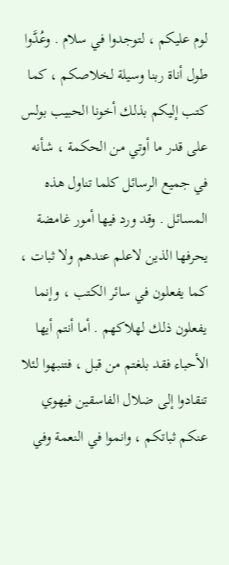لوم عليكم ، لتوجدوا في سلام . وعُدَّوا طول أناة ربنا وسيلة لخلاصكم ، كما كتب إليكم بذلك أخونا الحبيب بولس على قدر ما أوتي من الحكمة ، شأنه في جميع الرسائل كلما تناول هذه المسائل . وقد ورد فيها أمور غامضة يحرفها الذين لاعلم عندهم ولا ثبات ، كما يفعلون في سائر الكتب ، وإنما يفعلون ذلك لهلاكهم . أما أنتم أيها الأحباء فقد بلغتم من قبل ، فتنبهوا لئلا تنقادوا إلى ضلال الفاسقين فيهوي عنكم ثباتكم ، وانموا في النعمة وفي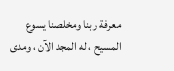معرفة ربنا ومخلصنا يسوع المسيح ، له المجد الآن ، ومدى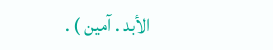الأبد . آمين ) .